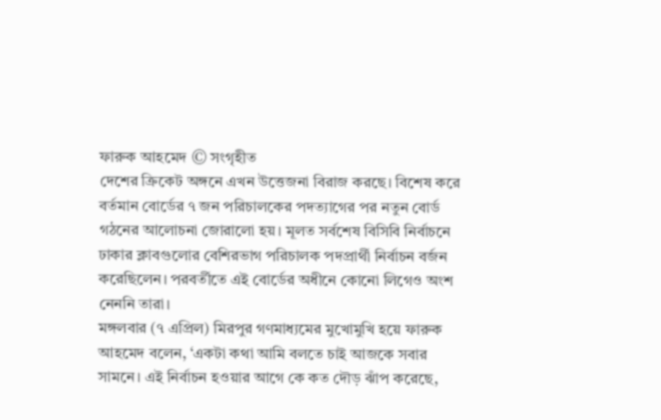ফারুক আহমেদ © সংগৃহীত
দেশের ক্রিকেট অঙ্গনে এখন উত্তেজনা বিরাজ করছে। বিশেষ করে বর্তমান বোর্ডের ৭ জন পরিচালকের পদত্যাগের পর নতুন বোর্ড গঠনের আলোচনা জোরালো হয়। মূলত সর্বশেষ বিসিবি নির্বাচনে ঢাকার ক্লাবগুলোর বেশিরভাগ পরিচালক পদপ্রার্থী নির্বাচন বর্জন করেছিলেন। পরবর্তীতে এই বোর্ডের অধীনে কোনো লিগেও অংশ নেননি তারা।
মঙ্গলবার (৭ এপ্রিল) মিরপুর গণমাধ্যমের মুখোমুখি হয়ে ফারুক আহমেদ বলেন, ‘একটা কথা আমি বলতে চাই আজকে সবার সামনে। এই নির্বাচন হওয়ার আগে কে কত দৌড় ঝাঁপ করেছে,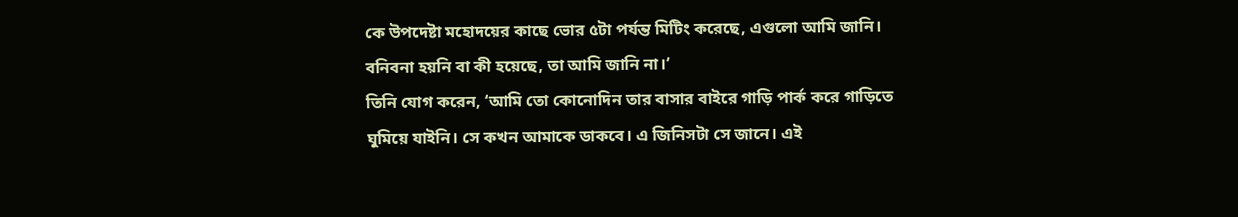কে উপদেষ্টা মহোদয়ের কাছে ভোর ৫টা পর্যন্ত মিটিং করেছে, এগুলো আমি জানি। বনিবনা হয়নি বা কী হয়েছে, তা আমি জানি না।’
তিনি যোগ করেন, ‘আমি তো কোনোদিন তার বাসার বাইরে গাড়ি পার্ক করে গাড়িতে ঘুমিয়ে যাইনি। সে কখন আমাকে ডাকবে। এ জিনিসটা সে জানে। এই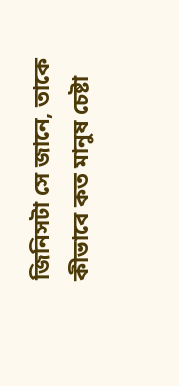জিনিসটা সে জানে, তাকে কীভাবে কত মানুষ চেষ্টা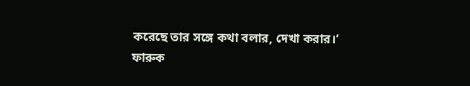করেছে তার সঙ্গে কথা বলার, দেখা করার।’
ফারুক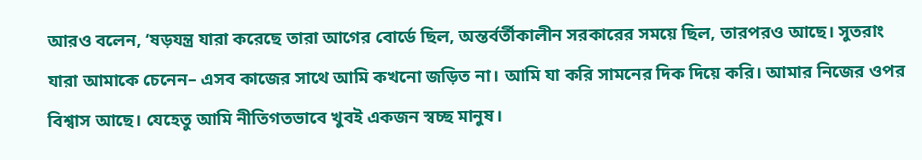আরও বলেন, ‘ষড়যন্ত্র যারা করেছে তারা আগের বোর্ডে ছিল, অন্তর্বর্তীকালীন সরকারের সময়ে ছিল, তারপরও আছে। সুতরাং যারা আমাকে চেনেন– এসব কাজের সাথে আমি কখনো জড়িত না। আমি যা করি সামনের দিক দিয়ে করি। আমার নিজের ওপর বিশ্বাস আছে। যেহেতু আমি নীতিগতভাবে খুবই একজন স্বচ্ছ মানুষ।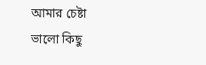আমার চেষ্টা ভালো কিছু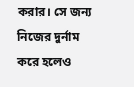করার। সে জন্য নিজের দুর্নাম করে হলেও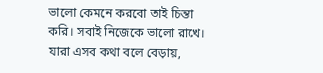ভালো কেমনে করবো তাই চিন্তা করি। সবাই নিজেকে ভালো রাখে। যারা এসব কথা বলে বেড়ায়,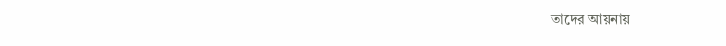তাদের আয়নায়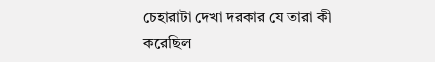চেহারাটা দেখা দরকার যে তারা কী করেছিল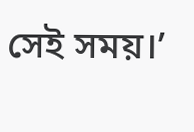সেই সময়।’